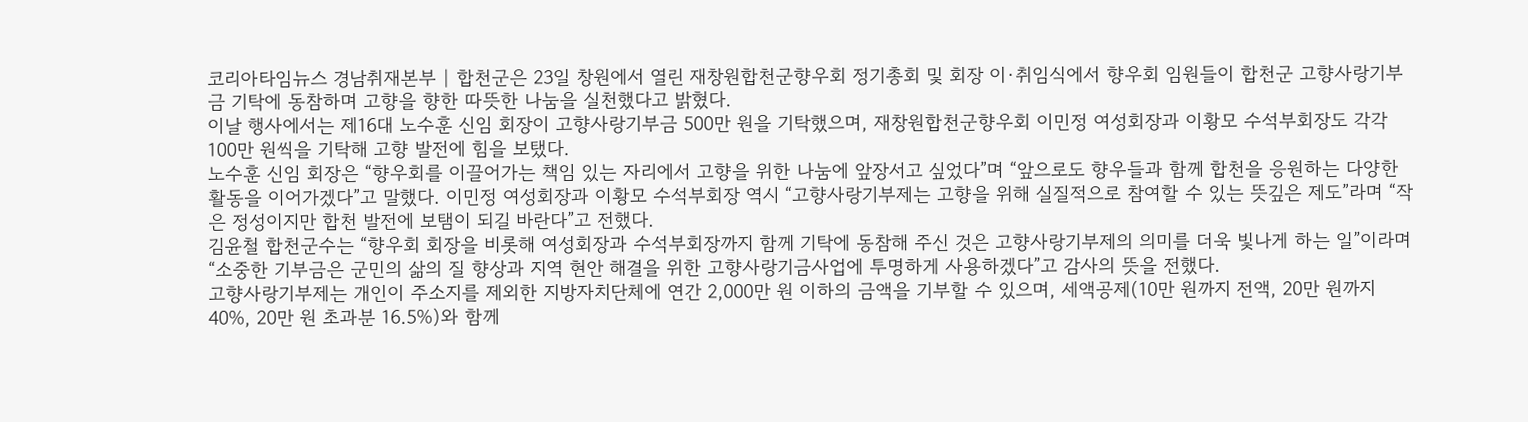코리아타임뉴스 경남취재본부 | 합천군은 23일 창원에서 열린 재창원합천군향우회 정기총회 및 회장 이·취임식에서 향우회 임원들이 합천군 고향사랑기부금 기탁에 동참하며 고향을 향한 따뜻한 나눔을 실천했다고 밝혔다.
이날 행사에서는 제16대 노수훈 신임 회장이 고향사랑기부금 500만 원을 기탁했으며, 재창원합천군향우회 이민정 여성회장과 이황모 수석부회장도 각각 100만 원씩을 기탁해 고향 발전에 힘을 보탰다.
노수훈 신임 회장은 “향우회를 이끌어가는 책임 있는 자리에서 고향을 위한 나눔에 앞장서고 싶었다”며 “앞으로도 향우들과 함께 합천을 응원하는 다양한 활동을 이어가겠다”고 말했다. 이민정 여성회장과 이황모 수석부회장 역시 “고향사랑기부제는 고향을 위해 실질적으로 참여할 수 있는 뜻깊은 제도”라며 “작은 정성이지만 합천 발전에 보탬이 되길 바란다”고 전했다.
김윤철 합천군수는 “향우회 회장을 비롯해 여성회장과 수석부회장까지 함께 기탁에 동참해 주신 것은 고향사랑기부제의 의미를 더욱 빛나게 하는 일”이라며 “소중한 기부금은 군민의 삶의 질 향상과 지역 현안 해결을 위한 고향사랑기금사업에 투명하게 사용하겠다”고 감사의 뜻을 전했다.
고향사랑기부제는 개인이 주소지를 제외한 지방자치단체에 연간 2,000만 원 이하의 금액을 기부할 수 있으며, 세액공제(10만 원까지 전액, 20만 원까지 40%, 20만 원 초과분 16.5%)와 함께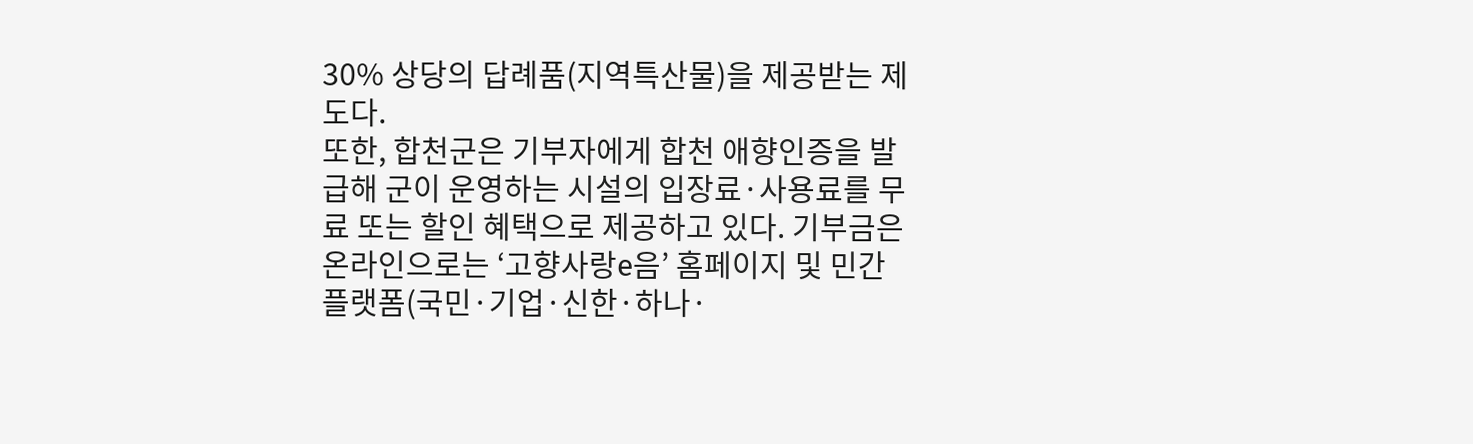30% 상당의 답례품(지역특산물)을 제공받는 제도다.
또한, 합천군은 기부자에게 합천 애향인증을 발급해 군이 운영하는 시설의 입장료·사용료를 무료 또는 할인 혜택으로 제공하고 있다. 기부금은 온라인으로는 ‘고향사랑e음’ 홈페이지 및 민간플랫폼(국민·기업·신한·하나·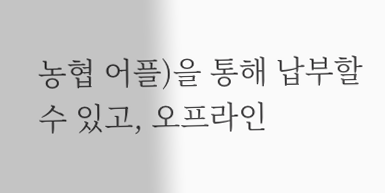농협 어플)을 통해 납부할 수 있고, 오프라인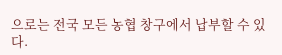으로는 전국 모든 농협 창구에서 납부할 수 있다.